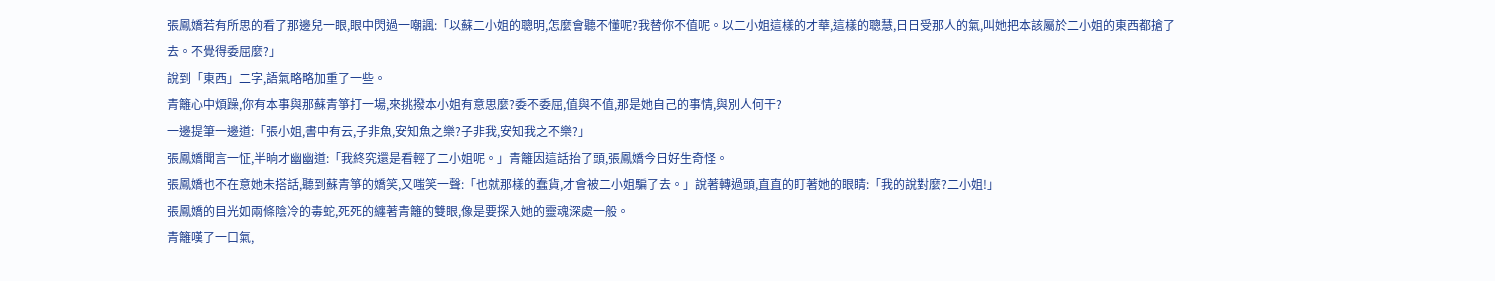張鳳嬌若有所思的看了那邊兒一眼,眼中閃過一嘲諷:「以蘇二小姐的聰明,怎麼會聽不懂呢?我替你不值呢。以二小姐這樣的才華,這樣的聰慧,日日受那人的氣,叫她把本該屬於二小姐的東西都搶了去。不覺得委屈麼?」
說到「東西」二字,語氣略略加重了一些。
青籬心中煩躁,你有本事與那蘇青箏打一場,來挑撥本小姐有意思麼?委不委屈,值與不值,那是她自己的事情,與別人何干?
一邊提筆一邊道:「張小姐,書中有云,子非魚,安知魚之樂?子非我,安知我之不樂?」
張鳳嬌聞言一怔,半晌才幽幽道:「我終究還是看輕了二小姐呢。」青籬因這話抬了頭,張鳳嬌今日好生奇怪。
張鳳嬌也不在意她未搭話,聽到蘇青箏的嬌笑,又嗤笑一聲:「也就那樣的蠢貨,才會被二小姐騙了去。」說著轉過頭,直直的盯著她的眼睛:「我的說對麼?二小姐!」
張鳳嬌的目光如兩條陰冷的毒蛇,死死的纏著青籬的雙眼,像是要探入她的靈魂深處一般。
青籬嘆了一口氣,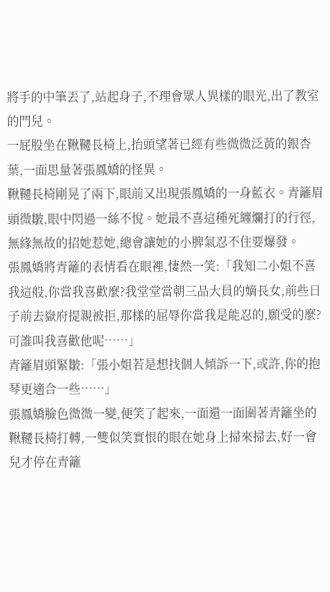將手的中筆丟了,站起身子,不理會眾人異樣的眼光,出了教室的門兒。
一屁股坐在鞦韆長椅上,抬頭望著已經有些微微泛黃的銀杏葉,一面思量著張鳳嬌的怪異。
鞦韆長椅剛晃了兩下,眼前又出現張鳳嬌的一身藍衣。青籬眉頭微皺,眼中閃過一絲不悅。她最不喜這種死纏爛打的行徑,無緣無故的招她惹她,總會讓她的小脾氣忍不住要爆發。
張鳳嬌將青籬的表情看在眼裡,悽然一笑:「我知二小姐不喜我這般,你當我喜歡麼?我堂堂當朝三品大員的嫡長女,前些日子前去嶽府提親被拒,那樣的屈辱你當我是能忍的,願受的麼?可誰叫我喜歡他呢……」
青籬眉頭緊皺:「張小姐若是想找個人傾訴一下,或許,你的抱琴更適合一些……」
張鳳嬌臉色微微一變,便笑了起來,一面還一面圍著青籬坐的鞦韆長椅打轉,一雙似笑實恨的眼在她身上掃來掃去,好一會兒才停在青籬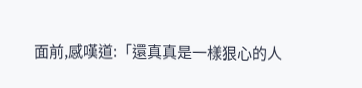面前,感嘆道:「還真真是一樣狠心的人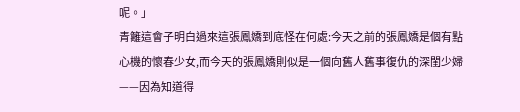呢。」
青籬這會子明白過來這張鳳嬌到底怪在何處:今天之前的張鳳嬌是個有點心機的懷春少女,而今天的張鳳嬌則似是一個向舊人舊事復仇的深閨少婦——因為知道得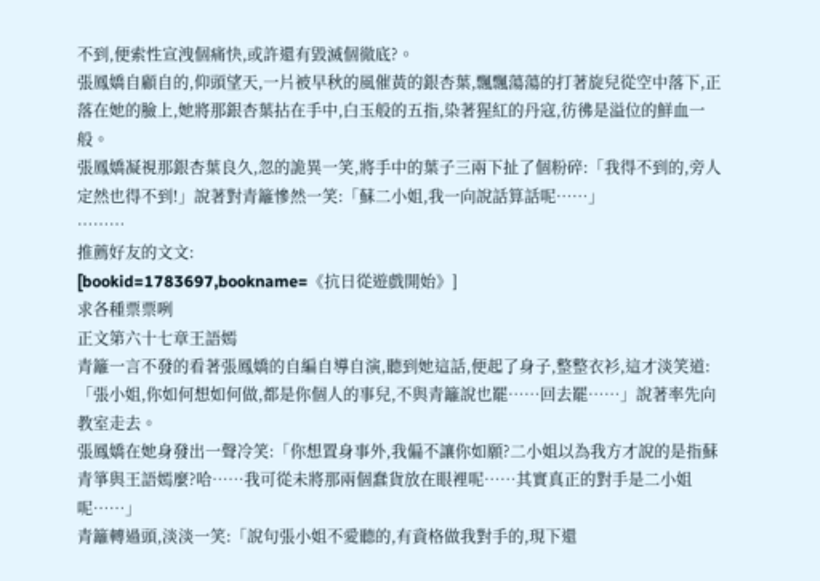不到,便索性宣洩個痛快,或許還有毀滅個徹底?。
張鳳嬌自顧自的,仰頭望天,一片被早秋的風催黃的銀杏葉,飄飄蕩蕩的打著旋兒從空中落下,正落在她的臉上,她將那銀杏葉拈在手中,白玉般的五指,染著猩紅的丹寇,彷彿是溢位的鮮血一般。
張鳳嬌凝視那銀杏葉良久,忽的詭異一笑,將手中的葉子三兩下扯了個粉碎:「我得不到的,旁人定然也得不到!」說著對青籬慘然一笑:「蘇二小姐,我一向說話算話呢……」
………
推薦好友的文文:
[bookid=1783697,bookname=《抗日從遊戲開始》]
求各種票票咧
正文第六十七章王語嫣
青籬一言不發的看著張鳳嬌的自編自導自演,聽到她這話,便起了身子,整整衣衫,這才淡笑道:「張小姐,你如何想如何做,都是你個人的事兒,不與青籬說也罷……回去罷……」說著率先向教室走去。
張鳳嬌在她身發出一聲冷笑:「你想置身事外,我偏不讓你如願?二小姐以為我方才說的是指蘇青箏與王語嫣麼?哈……我可從未將那兩個蠢貨放在眼裡呢……其實真正的對手是二小姐呢……」
青籬轉過頭,淡淡一笑:「說句張小姐不愛聽的,有資格做我對手的,現下還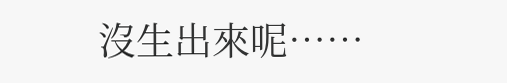沒生出來呢……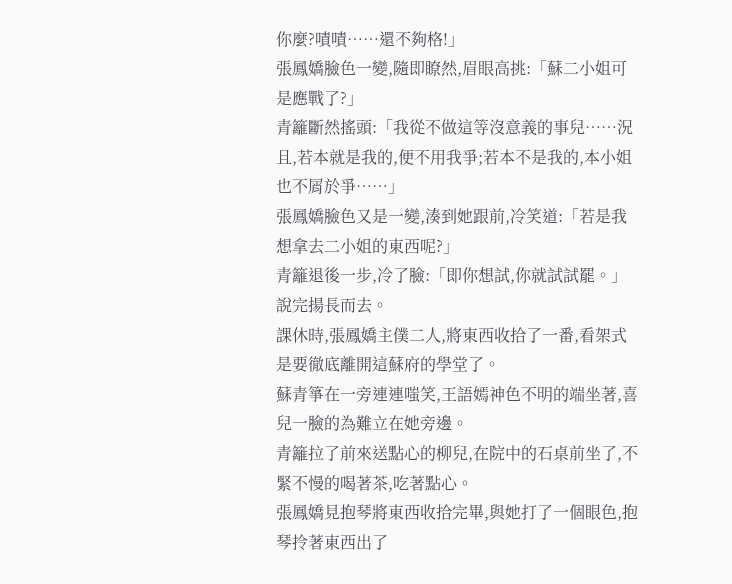你麼?嘖嘖……還不夠格!」
張鳳嬌臉色一變,隨即瞭然,眉眼高挑:「蘇二小姐可是應戰了?」
青籬斷然搖頭:「我從不做這等沒意義的事兒……況且,若本就是我的,便不用我爭;若本不是我的,本小姐也不屑於爭……」
張鳳嬌臉色又是一變,湊到她跟前,冷笑道:「若是我想拿去二小姐的東西呢?」
青籬退後一步,冷了臉:「即你想試,你就試試罷。」說完揚長而去。
課休時,張鳳嬌主僕二人,將東西收拾了一番,看架式是要徹底離開這蘇府的學堂了。
蘇青箏在一旁連連嗤笑,王語嫣神色不明的端坐著,喜兒一臉的為難立在她旁邊。
青籬拉了前來送點心的柳兒,在院中的石桌前坐了,不緊不慢的喝著茶,吃著點心。
張鳳嬌見抱琴將東西收拾完畢,與她打了一個眼色,抱琴拎著東西出了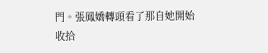門。張鳳嬌轉頭看了那自她開始收拾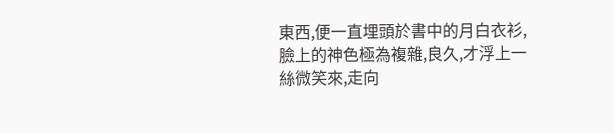東西,便一直埋頭於書中的月白衣衫,臉上的神色極為複雜,良久,才浮上一絲微笑來,走向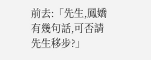前去:「先生,鳳嬌有幾句話,可否請先生移步?」